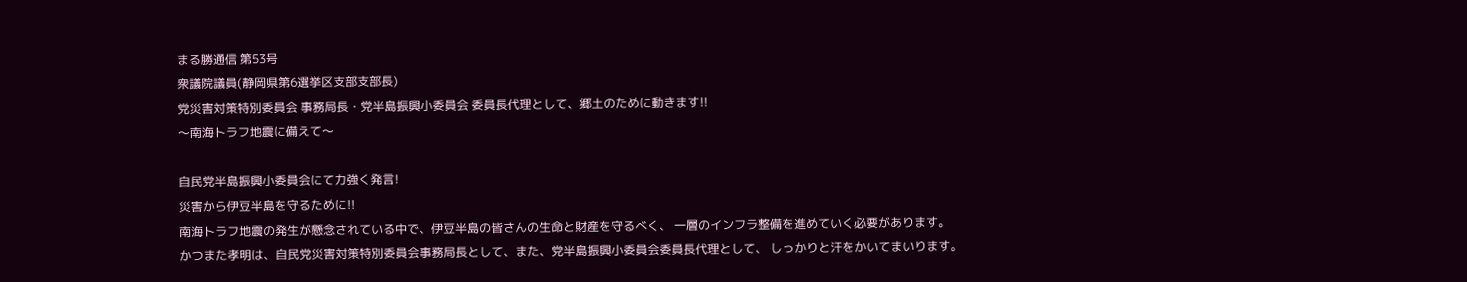まる勝通信 第53号
衆議院議員(静岡県第6選挙区支部支部長)
党災害対策特別委員会 事務局長・党半島振興小委員会 委員長代理として、郷土のために動きます!!
〜南海トラフ地震に備えて〜

自民党半島振興小委員会にて力強く発言!
災害から伊豆半島を守るために!!
南海トラフ地震の発生が懸念されている中で、伊豆半島の皆さんの生命と財産を守るべく、 一層のインフラ整備を進めていく必要があります。
かつまた孝明は、自民党災害対策特別委員会事務局長として、また、党半島振興小委員会委員長代理として、 しっかりと汗をかいてまいります。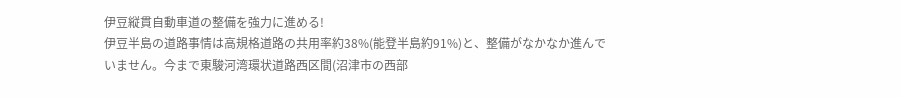伊豆縦貫自動車道の整備を強力に進める!
伊豆半島の道路事情は高規格道路の共用率約38%(能登半島約91%)と、整備がなかなか進んでいません。今まで東駿河湾環状道路西区間(沼津市の西部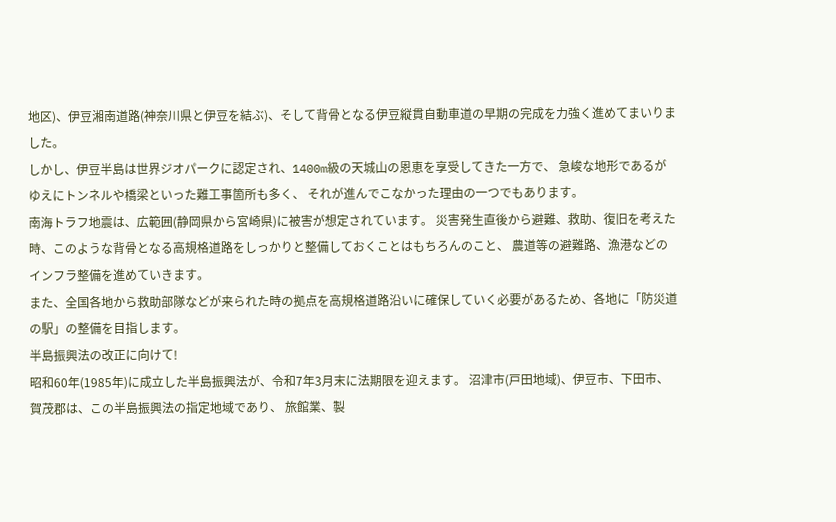地区)、伊豆湘南道路(神奈川県と伊豆を結ぶ)、そして背骨となる伊豆縦貫自動車道の早期の完成を力強く進めてまいりました。
しかし、伊豆半島は世界ジオパークに認定され、1400m級の天城山の恩恵を享受してきた一方で、 急峻な地形であるがゆえにトンネルや橋梁といった難工事箇所も多く、 それが進んでこなかった理由の一つでもあります。
南海トラフ地震は、広範囲(静岡県から宮崎県)に被害が想定されています。 災害発生直後から避難、救助、復旧を考えた時、このような背骨となる高規格道路をしっかりと整備しておくことはもちろんのこと、 農道等の避難路、漁港などのインフラ整備を進めていきます。
また、全国各地から救助部隊などが来られた時の拠点を高規格道路沿いに確保していく必要があるため、各地に「防災道の駅」の整備を目指します。
半島振興法の改正に向けて!
昭和60年(1985年)に成立した半島振興法が、令和7年3月末に法期限を迎えます。 沼津市(戸田地域)、伊豆市、下田市、賀茂郡は、この半島振興法の指定地域であり、 旅館業、製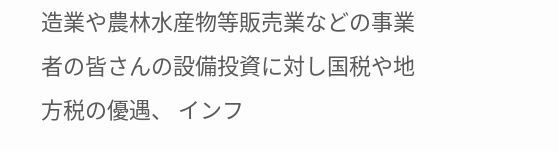造業や農林水産物等販売業などの事業者の皆さんの設備投資に対し国税や地方税の優遇、 インフ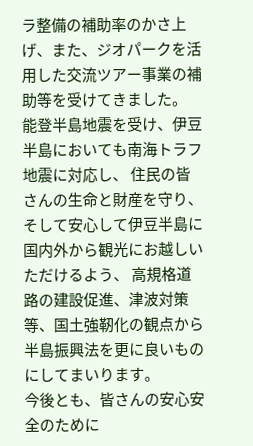ラ整備の補助率のかさ上げ、また、ジオパークを活用した交流ツアー事業の補助等を受けてきました。
能登半島地震を受け、伊豆半島においても南海トラフ地震に対応し、 住民の皆さんの生命と財産を守り、 そして安心して伊豆半島に国内外から観光にお越しいただけるよう、 高規格道路の建設促進、津波対策等、国土強靭化の観点から半島振興法を更に良いものにしてまいります。
今後とも、皆さんの安心安全のために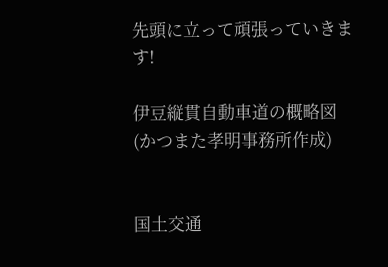先頭に立って頑張っていきます!

伊豆縦貫自動車道の概略図
(かつまた孝明事務所作成)


国土交通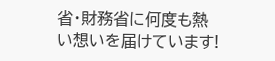省・財務省に何度も熱い想いを届けています!